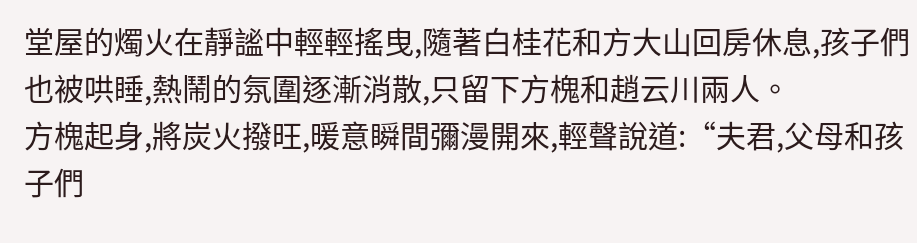堂屋的燭火在靜謐中輕輕搖曳,隨著白桂花和方大山回房休息,孩子們也被哄睡,熱鬧的氛圍逐漸消散,只留下方槐和趙云川兩人。
方槐起身,將炭火撥旺,暖意瞬間彌漫開來,輕聲說道:“夫君,父母和孩子們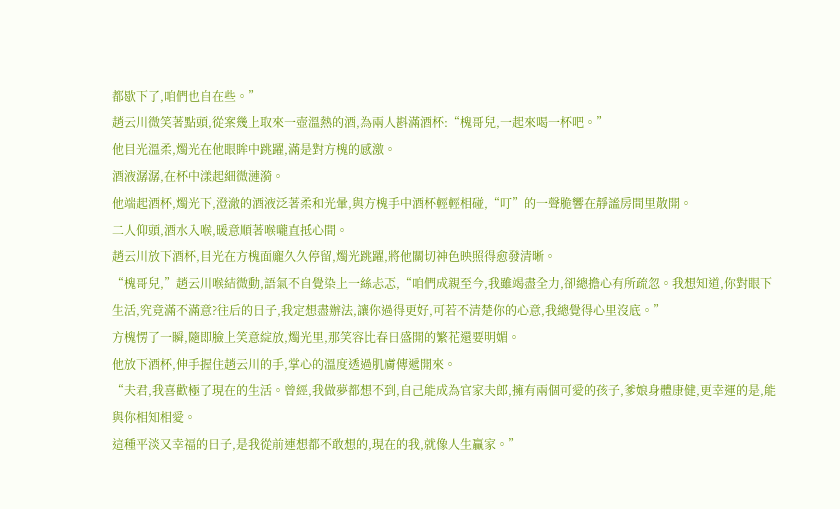都歇下了,咱們也自在些。”
趙云川微笑著點頭,從案幾上取來一壺溫熱的酒,為兩人斟滿酒杯:“槐哥兒,一起來喝一杯吧。”
他目光溫柔,燭光在他眼眸中跳躍,滿是對方槐的感激。
酒液潺潺,在杯中漾起細微漣漪。
他端起酒杯,燭光下,澄澈的酒液泛著柔和光暈,與方槐手中酒杯輕輕相碰,“叮”的一聲脆響在靜謐房間里散開。
二人仰頭,酒水入喉,暖意順著喉嚨直抵心間。
趙云川放下酒杯,目光在方槐面龐久久停留,燭光跳躍,將他關切神色映照得愈發清晰。
“槐哥兒,”趙云川喉結微動,語氣不自覺染上一絲忐忑,“咱們成親至今,我雖竭盡全力,卻總擔心有所疏忽。我想知道,你對眼下生活,究竟滿不滿意?往后的日子,我定想盡辦法,讓你過得更好,可若不清楚你的心意,我總覺得心里沒底。”
方槐愣了一瞬,隨即臉上笑意綻放,燭光里,那笑容比春日盛開的繁花還要明媚。
他放下酒杯,伸手握住趙云川的手,掌心的溫度透過肌膚傳遞開來。
“夫君,我喜歡極了現在的生活。曾經,我做夢都想不到,自己能成為官家夫郎,擁有兩個可愛的孩子,爹娘身體康健,更幸運的是,能與你相知相愛。
這種平淡又幸福的日子,是我從前連想都不敢想的,現在的我,就像人生贏家。”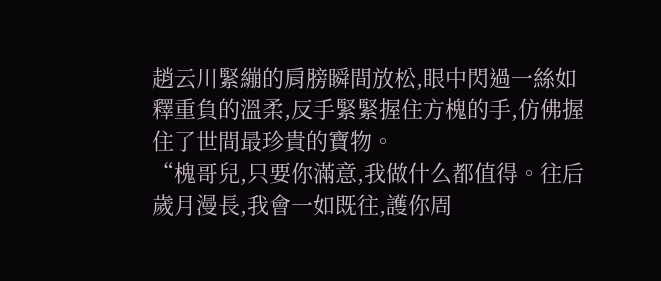趙云川緊繃的肩膀瞬間放松,眼中閃過一絲如釋重負的溫柔,反手緊緊握住方槐的手,仿佛握住了世間最珍貴的寶物。
“槐哥兒,只要你滿意,我做什么都值得。往后歲月漫長,我會一如既往,護你周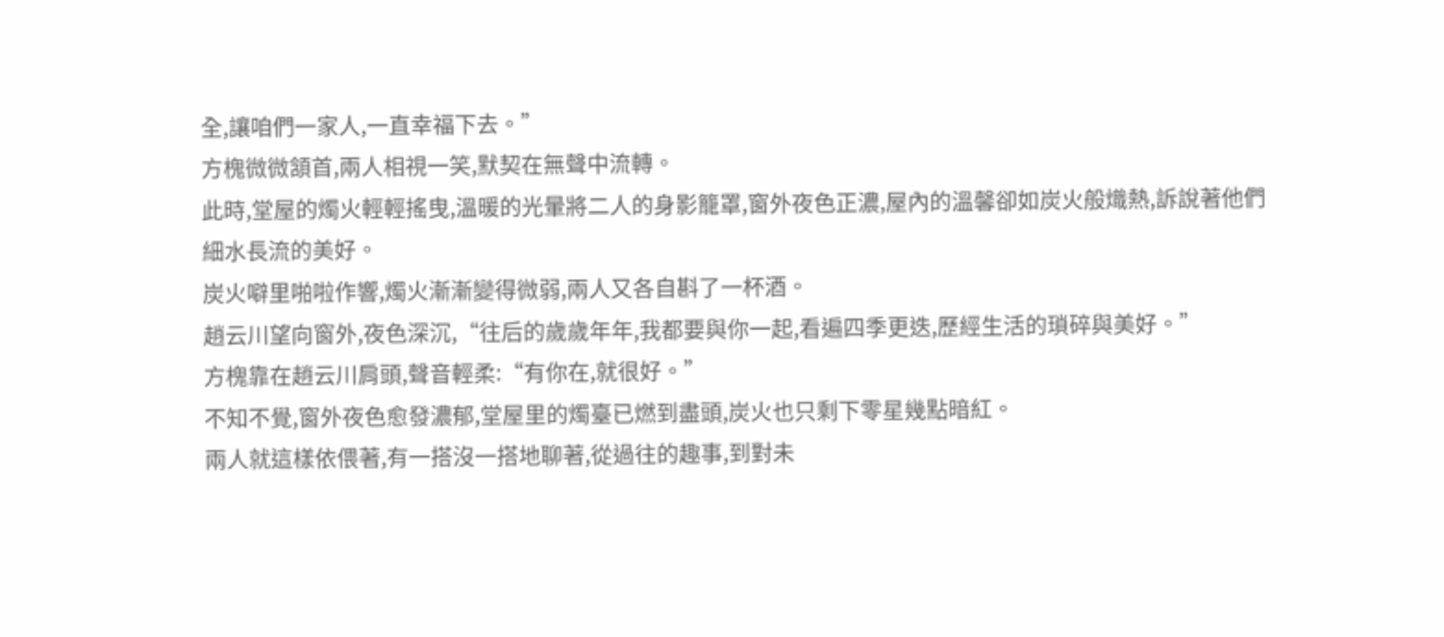全,讓咱們一家人,一直幸福下去。”
方槐微微頷首,兩人相視一笑,默契在無聲中流轉。
此時,堂屋的燭火輕輕搖曳,溫暖的光暈將二人的身影籠罩,窗外夜色正濃,屋內的溫馨卻如炭火般熾熱,訴說著他們細水長流的美好。
炭火噼里啪啦作響,燭火漸漸變得微弱,兩人又各自斟了一杯酒。
趙云川望向窗外,夜色深沉,“往后的歲歲年年,我都要與你一起,看遍四季更迭,歷經生活的瑣碎與美好。”
方槐靠在趙云川肩頭,聲音輕柔:“有你在,就很好。”
不知不覺,窗外夜色愈發濃郁,堂屋里的燭臺已燃到盡頭,炭火也只剩下零星幾點暗紅。
兩人就這樣依偎著,有一搭沒一搭地聊著,從過往的趣事,到對未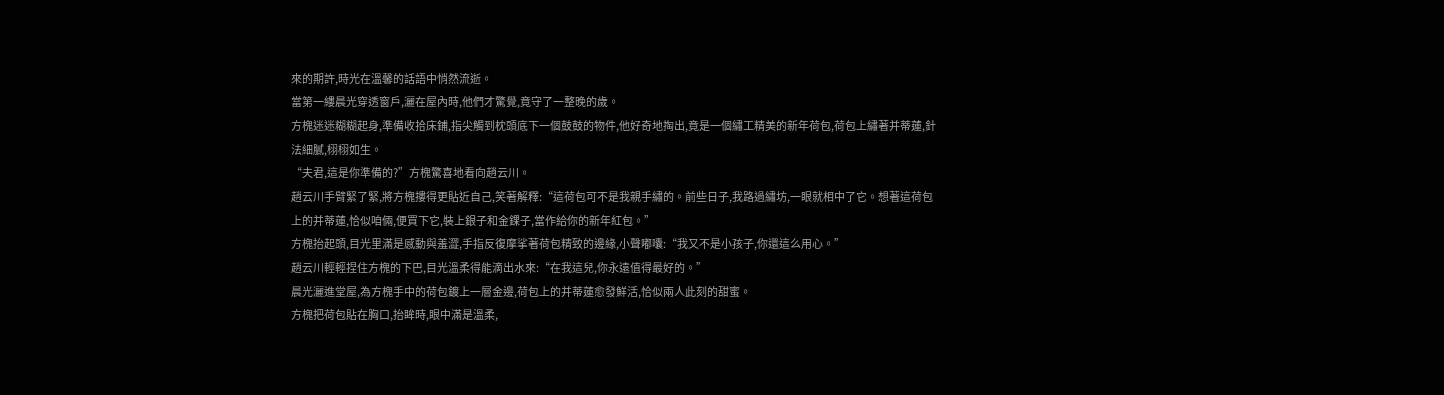來的期許,時光在溫馨的話語中悄然流逝。
當第一縷晨光穿透窗戶,灑在屋內時,他們才驚覺,竟守了一整晚的歲。
方槐迷迷糊糊起身,準備收拾床鋪,指尖觸到枕頭底下一個鼓鼓的物件,他好奇地掏出,竟是一個繡工精美的新年荷包,荷包上繡著并蒂蓮,針法細膩,栩栩如生。
“夫君,這是你準備的?”方槐驚喜地看向趙云川。
趙云川手臂緊了緊,將方槐摟得更貼近自己,笑著解釋:“這荷包可不是我親手繡的。前些日子,我路過繡坊,一眼就相中了它。想著這荷包上的并蒂蓮,恰似咱倆,便買下它,裝上銀子和金錁子,當作給你的新年紅包。”
方槐抬起頭,目光里滿是感動與羞澀,手指反復摩挲著荷包精致的邊緣,小聲嘟囔:“我又不是小孩子,你還這么用心。”
趙云川輕輕捏住方槐的下巴,目光溫柔得能滴出水來:“在我這兒,你永遠值得最好的。”
晨光灑進堂屋,為方槐手中的荷包鍍上一層金邊,荷包上的并蒂蓮愈發鮮活,恰似兩人此刻的甜蜜。
方槐把荷包貼在胸口,抬眸時,眼中滿是溫柔,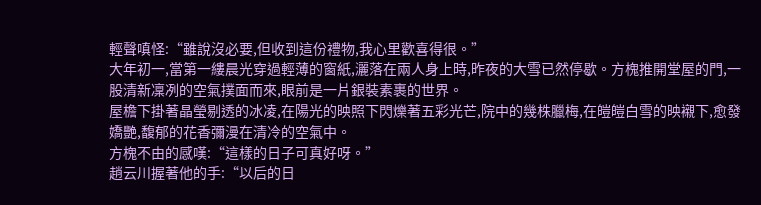輕聲嗔怪:“雖說沒必要,但收到這份禮物,我心里歡喜得很。”
大年初一,當第一縷晨光穿過輕薄的窗紙,灑落在兩人身上時,昨夜的大雪已然停歇。方槐推開堂屋的門,一股清新凜冽的空氣撲面而來,眼前是一片銀裝素裹的世界。
屋檐下掛著晶瑩剔透的冰凌,在陽光的映照下閃爍著五彩光芒,院中的幾株臘梅,在皚皚白雪的映襯下,愈發嬌艷,馥郁的花香彌漫在清冷的空氣中。
方槐不由的感嘆:“這樣的日子可真好呀。”
趙云川握著他的手:“以后的日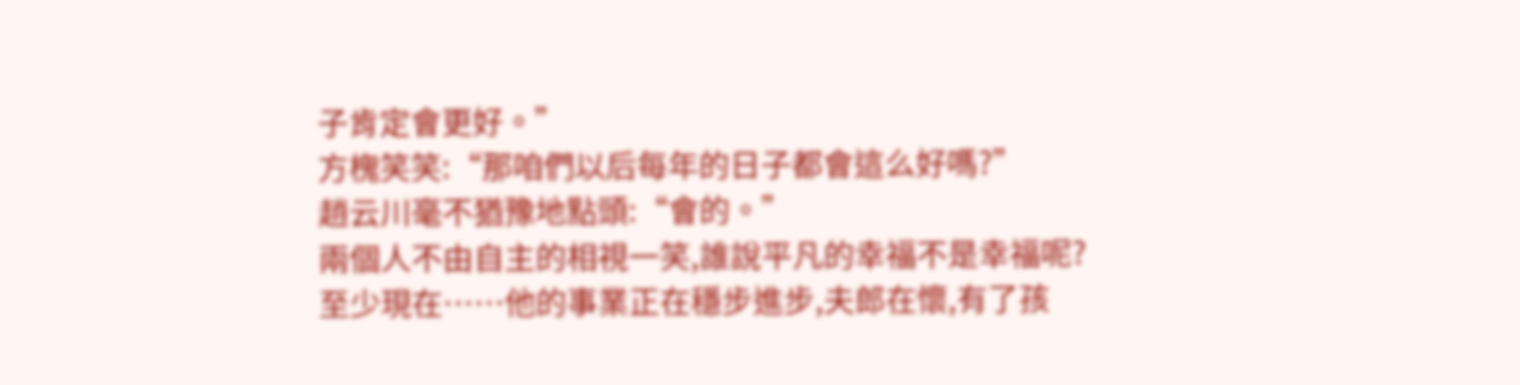子肯定會更好。”
方槐笑笑:“那咱們以后每年的日子都會這么好嗎?”
趙云川毫不猶豫地點頭:“會的。”
兩個人不由自主的相視一笑,誰說平凡的幸福不是幸福呢?
至少現在……他的事業正在穩步進步,夫郎在懷,有了孩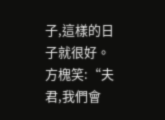子,這樣的日子就很好。
方槐笑:“夫君,我們會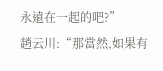永遠在一起的吧?”
趙云川:“那當然,如果有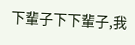下輩子下下輩子,我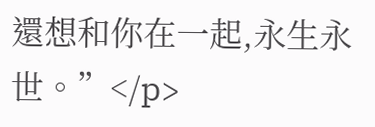還想和你在一起,永生永世。”</p>